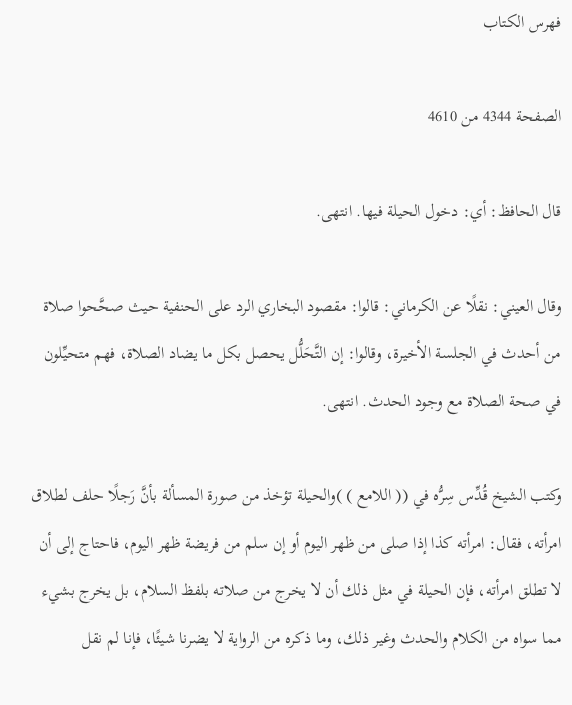فهرس الكتاب

الصفحة 4344 من 4610

قال الحافظ: أي: دخول الحيلة فيها. انتهى.

وقال العيني: نقلًا عن الكرماني: قالوا: مقصود البخاري الرد على الحنفية حيث صحَّحوا صلاة من أحدث في الجلسة الأخيرة، وقالوا: إن التَّحَلُّل يحصل بكل ما يضاد الصلاة، فهم متحيِّلون في صحة الصلاة مع وجود الحدث. انتهى.

وكتب الشيخ قُدِّس سِرُّه في (( اللامع ) )والحيلة تؤخذ من صورة المسألة بأنَّ رَجلًا حلف لطلاق امرأته، فقال: امرأته كذا إذا صلى من ظهر اليوم أو إن سلم من فريضة ظهر اليوم، فاحتاج إلى أن لا تطلق امرأته، فإن الحيلة في مثل ذلك أن لا يخرج من صلاته بلفظ السلام، بل يخرج بشيء مما سواه من الكلام والحدث وغير ذلك، وما ذكره من الرواية لا يضرنا شيئًا، فإنا لم نقل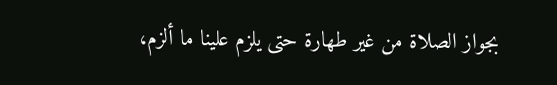بجواز الصلاة من غير طهارة حتى يلزم علينا ما ألزم،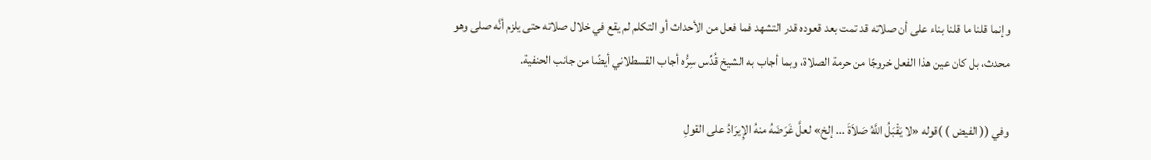وإنما قلنا ما قلنا بناء على أن صلاته قد تمت بعد قعوده قدر التشهد فما فعل من الأحداث أو التكلم لم يقع في خلال صلاته حتى يلزم أنَّه صلى وهو محدث، بل كان عين هذا الفعل خروجًا من حرمة الصلاة، وبما أجاب به الشيخ قُدِّس سِرُّه أجاب القسطلاني أيضًا من جانب الحنفية.

وفي (( الفيض ) )قوله «لا يَقْبَلُ اللَّهُ صَلاَةَ ... إلخ» لعلَّ غَرَضَهُ منهُ الإِيرَادُ على القولِ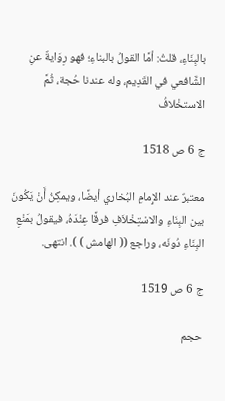بالبِنَاءِ، قلتُ: أمَّا القولُ بالبناءِ؛ فهو رِوَايةٌ عنِ الشَّافعي في القَدِيم، وله عندنا حُجة، ثُمَّ الاستخْلافُ

ج 6 ص 1518

معتبرٌ عند الإِمامِ البُخاري أيضًا، ويمكِنُ أَنْ يَكُونَ بين البِنَاءِ والاسْتِخْلاَفِ فرقًا عِنْدَهُ، فيقولُ بمَنْعِ البِنَاءِ دُونَه، وراجع (( الهامش ) ). انتهى.

ج 6 ص 1519

حجم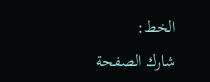الخط:
شارك الصفحة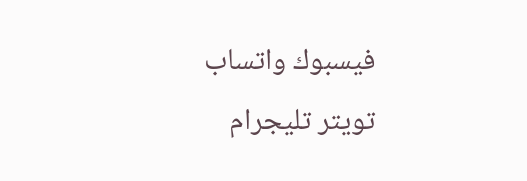فيسبوك واتساب تويتر تليجرام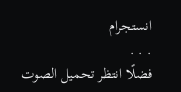انستجرام
. . .
فضلًا انتظر تحميل الصوت